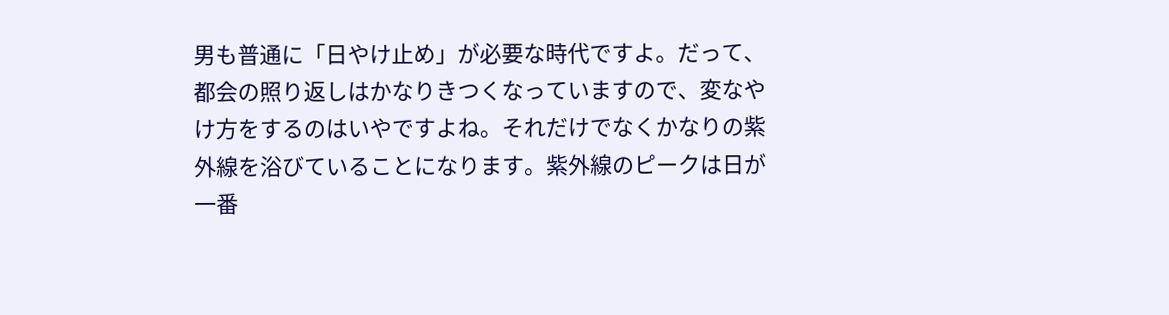男も普通に「日やけ止め」が必要な時代ですよ。だって、都会の照り返しはかなりきつくなっていますので、変なやけ方をするのはいやですよね。それだけでなくかなりの紫外線を浴びていることになります。紫外線のピークは日が一番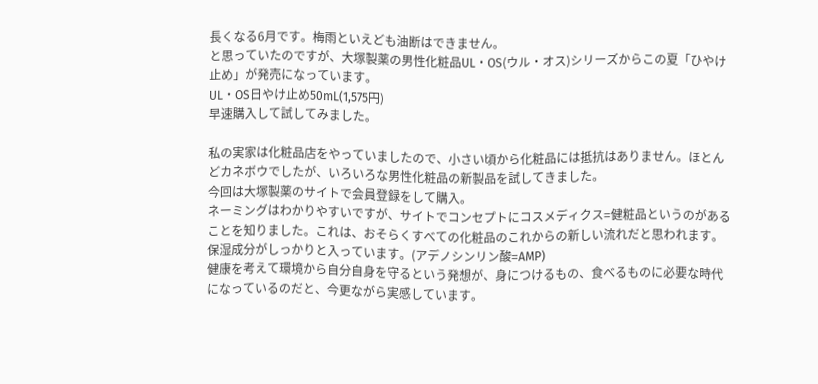長くなる6月です。梅雨といえども油断はできません。
と思っていたのですが、大塚製薬の男性化粧品UL・OS(ウル・オス)シリーズからこの夏「ひやけ止め」が発売になっています。
UL・OS日やけ止め50mL(1,575円)
早速購入して試してみました。

私の実家は化粧品店をやっていましたので、小さい頃から化粧品には抵抗はありません。ほとんどカネボウでしたが、いろいろな男性化粧品の新製品を試してきました。
今回は大塚製薬のサイトで会員登録をして購入。
ネーミングはわかりやすいですが、サイトでコンセプトにコスメディクス=健粧品というのがあることを知りました。これは、おそらくすべての化粧品のこれからの新しい流れだと思われます。保湿成分がしっかりと入っています。(アデノシンリン酸=AMP)
健康を考えて環境から自分自身を守るという発想が、身につけるもの、食べるものに必要な時代になっているのだと、今更ながら実感しています。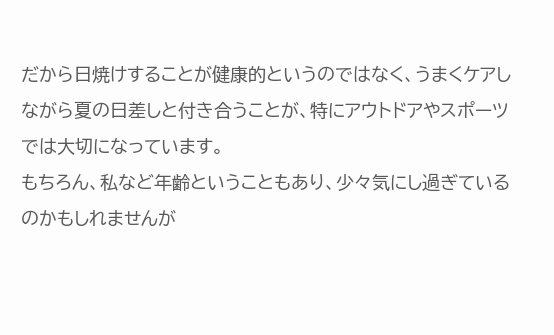だから日焼けすることが健康的というのではなく、うまくケアしながら夏の日差しと付き合うことが、特にアウトドアやスポーツでは大切になっています。
もちろん、私など年齢ということもあり、少々気にし過ぎているのかもしれませんが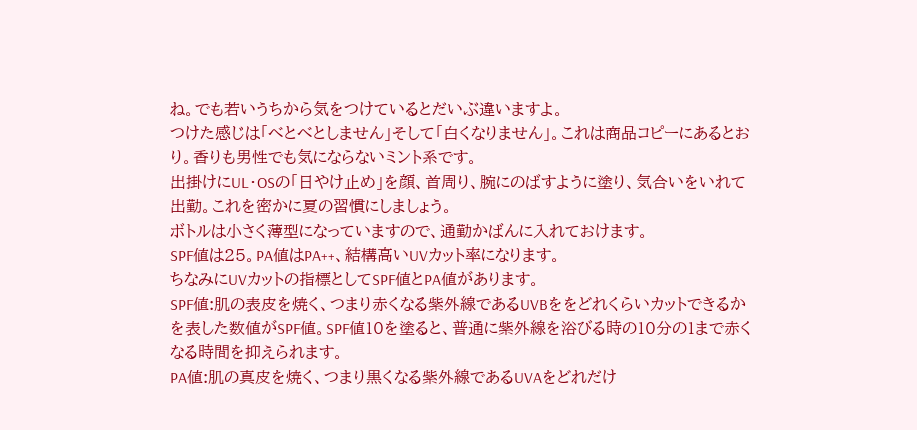ね。でも若いうちから気をつけているとだいぶ違いますよ。
つけた感じは「べとべとしません」そして「白くなりません」。これは商品コピーにあるとおり。香りも男性でも気にならないミント系です。
出掛けにUL・OSの「日やけ止め」を顔、首周り、腕にのばすように塗り、気合いをいれて出勤。これを密かに夏の習慣にしましょう。
ボトルは小さく薄型になっていますので、通勤かばんに入れておけます。
SPF値は25。PA値はPA++、結構高いUVカット率になります。
ちなみにUVカットの指標としてSPF値とPA値があります。
SPF値:肌の表皮を焼く、つまり赤くなる紫外線であるUVBををどれくらいカットできるかを表した数値がSPF値。SPF値10を塗ると、普通に紫外線を浴びる時の10分の1まで赤くなる時間を抑えられます。
PA値:肌の真皮を焼く、つまり黒くなる紫外線であるUVAをどれだけ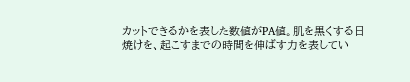カットできるかを表した数値がPA値。肌を黒くする日焼けを、起こすまでの時間を伸ばす力を表してい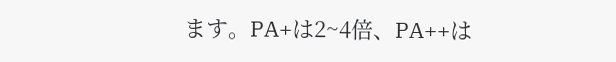ます。PA+は2~4倍、PA++は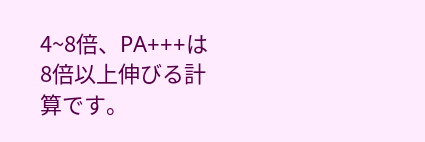4~8倍、PA+++は8倍以上伸びる計算です。